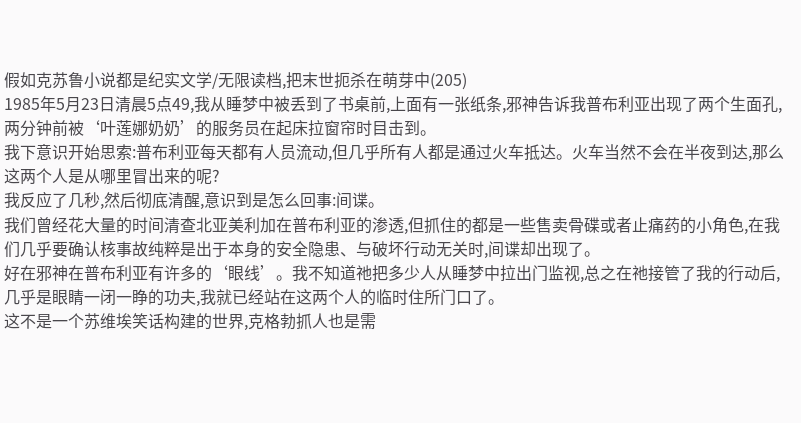假如克苏鲁小说都是纪实文学/无限读档,把末世扼杀在萌芽中(205)
1985年5月23日清晨5点49,我从睡梦中被丢到了书桌前,上面有一张纸条,邪神告诉我普布利亚出现了两个生面孔,两分钟前被‘叶莲娜奶奶’的服务员在起床拉窗帘时目击到。
我下意识开始思索:普布利亚每天都有人员流动,但几乎所有人都是通过火车抵达。火车当然不会在半夜到达,那么这两个人是从哪里冒出来的呢?
我反应了几秒,然后彻底清醒,意识到是怎么回事:间谍。
我们曾经花大量的时间清查北亚美利加在普布利亚的渗透,但抓住的都是一些售卖骨碟或者止痛药的小角色,在我们几乎要确认核事故纯粹是出于本身的安全隐患、与破坏行动无关时,间谍却出现了。
好在邪神在普布利亚有许多的‘眼线’。我不知道祂把多少人从睡梦中拉出门监视,总之在祂接管了我的行动后,几乎是眼睛一闭一睁的功夫,我就已经站在这两个人的临时住所门口了。
这不是一个苏维埃笑话构建的世界,克格勃抓人也是需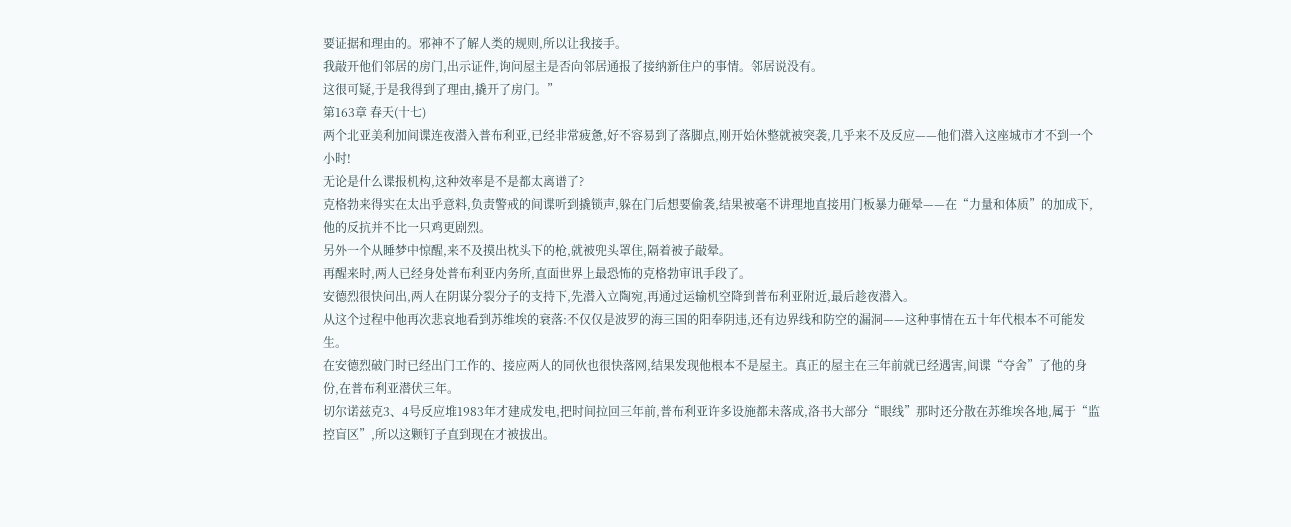要证据和理由的。邪神不了解人类的规则,所以让我接手。
我敲开他们邻居的房门,出示证件,询问屋主是否向邻居通报了接纳新住户的事情。邻居说没有。
这很可疑,于是我得到了理由,撬开了房门。”
第163章 春天(十七)
两个北亚美利加间谍连夜潜入普布利亚,已经非常疲惫,好不容易到了落脚点,刚开始休整就被突袭,几乎来不及反应——他们潜入这座城市才不到一个小时!
无论是什么谍报机构,这种效率是不是都太离谱了?
克格勃来得实在太出乎意料,负责警戒的间谍听到撬锁声,躲在门后想要偷袭,结果被毫不讲理地直接用门板暴力砸晕——在“力量和体质”的加成下,他的反抗并不比一只鸡更剧烈。
另外一个从睡梦中惊醒,来不及摸出枕头下的枪,就被兜头罩住,隔着被子敲晕。
再醒来时,两人已经身处普布利亚内务所,直面世界上最恐怖的克格勃审讯手段了。
安德烈很快问出,两人在阴谋分裂分子的支持下,先潜入立陶宛,再通过运输机空降到普布利亚附近,最后趁夜潜入。
从这个过程中他再次悲哀地看到苏维埃的衰落:不仅仅是波罗的海三国的阳奉阴违,还有边界线和防空的漏洞——这种事情在五十年代根本不可能发生。
在安德烈破门时已经出门工作的、接应两人的同伙也很快落网,结果发现他根本不是屋主。真正的屋主在三年前就已经遇害,间谍“夺舍”了他的身份,在普布利亚潜伏三年。
切尔诺兹克3、4号反应堆1983年才建成发电,把时间拉回三年前,普布利亚许多设施都未落成,洛书大部分“眼线”那时还分散在苏维埃各地,属于“监控盲区”,所以这颗钉子直到现在才被拔出。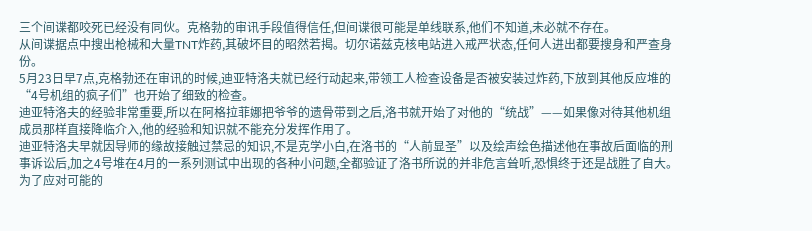三个间谍都咬死已经没有同伙。克格勃的审讯手段值得信任,但间谍很可能是单线联系,他们不知道,未必就不存在。
从间谍据点中搜出枪械和大量TNT炸药,其破坏目的昭然若揭。切尔诺兹克核电站进入戒严状态,任何人进出都要搜身和严查身份。
5月23日早7点,克格勃还在审讯的时候,迪亚特洛夫就已经行动起来,带领工人检查设备是否被安装过炸药,下放到其他反应堆的“4号机组的疯子们”也开始了细致的检查。
迪亚特洛夫的经验非常重要,所以在阿格拉菲娜把爷爷的遗骨带到之后,洛书就开始了对他的“统战”——如果像对待其他机组成员那样直接降临介入,他的经验和知识就不能充分发挥作用了。
迪亚特洛夫早就因导师的缘故接触过禁忌的知识,不是克学小白,在洛书的“人前显圣”以及绘声绘色描述他在事故后面临的刑事诉讼后,加之4号堆在4月的一系列测试中出现的各种小问题,全都验证了洛书所说的并非危言耸听,恐惧终于还是战胜了自大。
为了应对可能的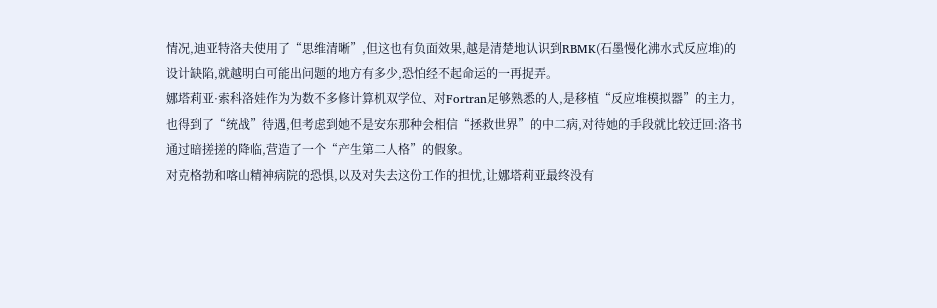情况,迪亚特洛夫使用了“思维清晰”,但这也有负面效果,越是清楚地认识到RBMK(石墨慢化沸水式反应堆)的设计缺陷,就越明白可能出问题的地方有多少,恐怕经不起命运的一再捉弄。
娜塔莉亚·索科洛娃作为为数不多修计算机双学位、对Fortran足够熟悉的人,是移植“反应堆模拟器”的主力,也得到了“统战”待遇,但考虑到她不是安东那种会相信“拯救世界”的中二病,对待她的手段就比较迂回:洛书通过暗搓搓的降临,营造了一个“产生第二人格”的假象。
对克格勃和喀山精神病院的恐惧,以及对失去这份工作的担忧,让娜塔莉亚最终没有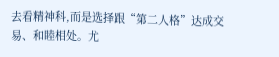去看精神科,而是选择跟“第二人格”达成交易、和睦相处。尤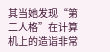其当她发现“第二人格”在计算机上的造诣非常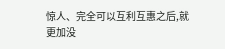惊人、完全可以互利互惠之后,就更加没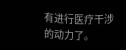有进行医疗干涉的动力了。